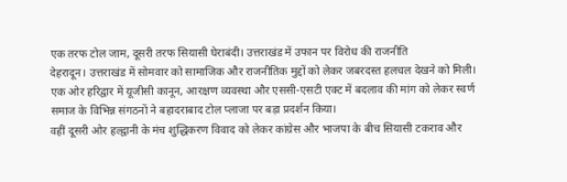एक तरफ टोल जाम, दूसरी तरफ सियासी घेराबंदी। उत्तराखंड में उफान पर विरोध की राजनीति
देहरादून। उत्तराखंड में सोमवार को सामाजिक और राजनीतिक मुद्दों को लेकर जबरदस्त हलचल देखने को मिली। एक ओर हरिद्वार में यूजीसी कानून, आरक्षण व्यवस्था और एससी-एसटी एक्ट में बदलाव की मांग को लेकर स्वर्ण समाज के विभिन्न संगठनों ने बहादराबाद टोल प्लाजा पर बड़ा प्रदर्शन किया।
वहीं दूसरी ओर हल्द्वानी के मंच शुद्धिकरण विवाद को लेकर कांग्रेस और भाजपा के बीच सियासी टकराव और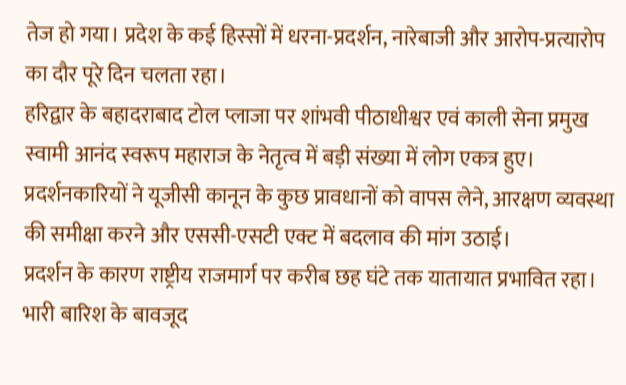तेज हो गया। प्रदेश के कई हिस्सों में धरना-प्रदर्शन, नारेबाजी और आरोप-प्रत्यारोप का दौर पूरे दिन चलता रहा।
हरिद्वार के बहादराबाद टोल प्लाजा पर शांभवी पीठाधीश्वर एवं काली सेना प्रमुख स्वामी आनंद स्वरूप महाराज के नेतृत्व में बड़ी संख्या में लोग एकत्र हुए। प्रदर्शनकारियों ने यूजीसी कानून के कुछ प्रावधानों को वापस लेने, आरक्षण व्यवस्था की समीक्षा करने और एससी-एसटी एक्ट में बदलाव की मांग उठाई।
प्रदर्शन के कारण राष्ट्रीय राजमार्ग पर करीब छह घंटे तक यातायात प्रभावित रहा। भारी बारिश के बावजूद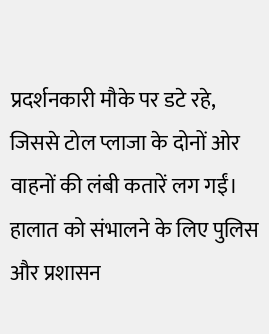प्रदर्शनकारी मौके पर डटे रहे, जिससे टोल प्लाजा के दोनों ओर वाहनों की लंबी कतारें लग गईं।
हालात को संभालने के लिए पुलिस और प्रशासन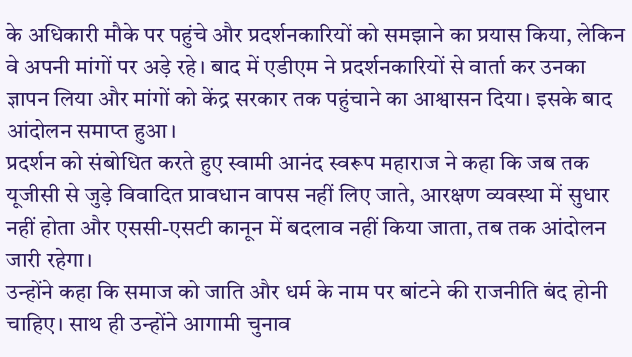के अधिकारी मौके पर पहुंचे और प्रदर्शनकारियों को समझाने का प्रयास किया, लेकिन वे अपनी मांगों पर अड़े रहे। बाद में एडीएम ने प्रदर्शनकारियों से वार्ता कर उनका ज्ञापन लिया और मांगों को केंद्र सरकार तक पहुंचाने का आश्वासन दिया। इसके बाद आंदोलन समाप्त हुआ।
प्रदर्शन को संबोधित करते हुए स्वामी आनंद स्वरूप महाराज ने कहा कि जब तक यूजीसी से जुड़े विवादित प्रावधान वापस नहीं लिए जाते, आरक्षण व्यवस्था में सुधार नहीं होता और एससी-एसटी कानून में बदलाव नहीं किया जाता, तब तक आंदोलन जारी रहेगा।
उन्होंने कहा कि समाज को जाति और धर्म के नाम पर बांटने की राजनीति बंद होनी चाहिए। साथ ही उन्होंने आगामी चुनाव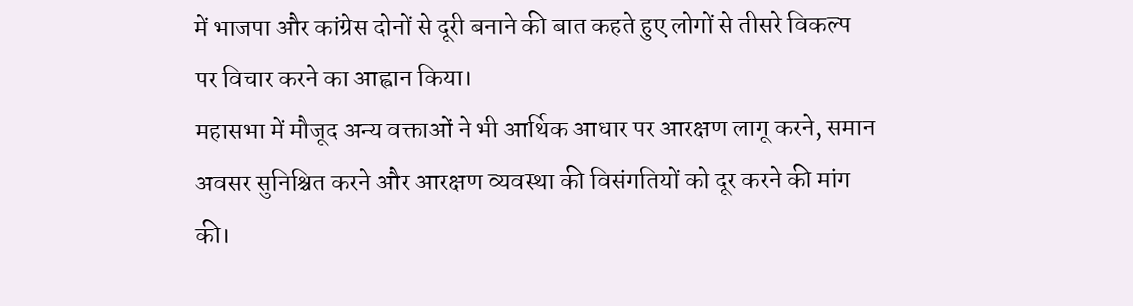में भाजपा और कांग्रेस दोनों से दूरी बनाने की बात कहते हुए लोगों से तीसरे विकल्प पर विचार करने का आह्वान किया।
महासभा में मौजूद अन्य वक्ताओं ने भी आर्थिक आधार पर आरक्षण लागू करने, समान अवसर सुनिश्चित करने और आरक्षण व्यवस्था की विसंगतियों को दूर करने की मांग की।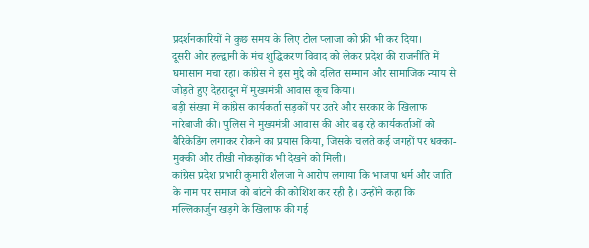प्रदर्शनकारियों ने कुछ समय के लिए टोल प्लाजा को फ्री भी कर दिया।
दूसरी ओर हल्द्वानी के मंच शुद्धिकरण विवाद को लेकर प्रदेश की राजनीति में घमासान मचा रहा। कांग्रेस ने इस मुद्दे को दलित सम्मान और सामाजिक न्याय से जोड़ते हुए देहरादून में मुख्यमंत्री आवास कूच किया।
बड़ी संख्या में कांग्रेस कार्यकर्ता सड़कों पर उतरे और सरकार के खिलाफ नारेबाजी की। पुलिस ने मुख्यमंत्री आवास की ओर बढ़ रहे कार्यकर्ताओं को बैरिकेडिंग लगाकर रोकने का प्रयास किया, जिसके चलते कई जगहों पर धक्का-मुक्की और तीखी नोकझोंक भी देखने को मिली।
कांग्रेस प्रदेश प्रभारी कुमारी शैलजा ने आरोप लगाया कि भाजपा धर्म और जाति के नाम पर समाज को बांटने की कोशिश कर रही है। उन्होंने कहा कि मल्लिकार्जुन खड़गे के खिलाफ की गई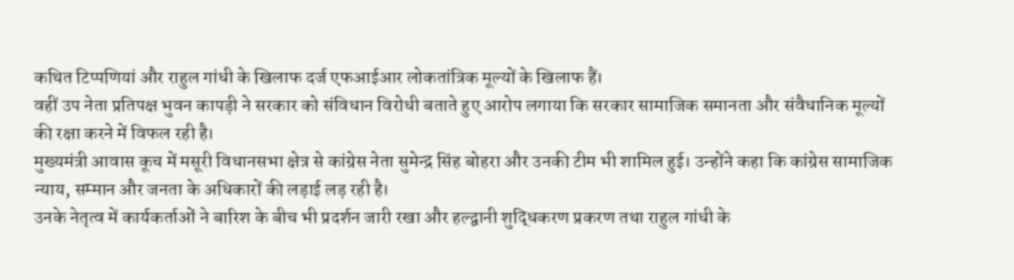कथित टिप्पणियां और राहुल गांधी के खिलाफ दर्ज एफआईआर लोकतांत्रिक मूल्यों के खिलाफ हैं।
वहीं उप नेता प्रतिपक्ष भुवन कापड़ी ने सरकार को संविधान विरोधी बताते हुए आरोप लगाया कि सरकार सामाजिक समानता और संवैधानिक मूल्यों की रक्षा करने में विफल रही है।
मुख्यमंत्री आवास कूच में मसूरी विधानसभा क्षेत्र से कांग्रेस नेता सुमेन्द्र सिंह बोहरा और उनकी टीम भी शामिल हुई। उन्होंने कहा कि कांग्रेस सामाजिक न्याय, सम्मान और जनता के अधिकारों की लड़ाई लड़ रही है।
उनके नेतृत्व में कार्यकर्ताओं ने बारिश के बीच भी प्रदर्शन जारी रखा और हल्द्वानी शुद्धिकरण प्रकरण तथा राहुल गांधी के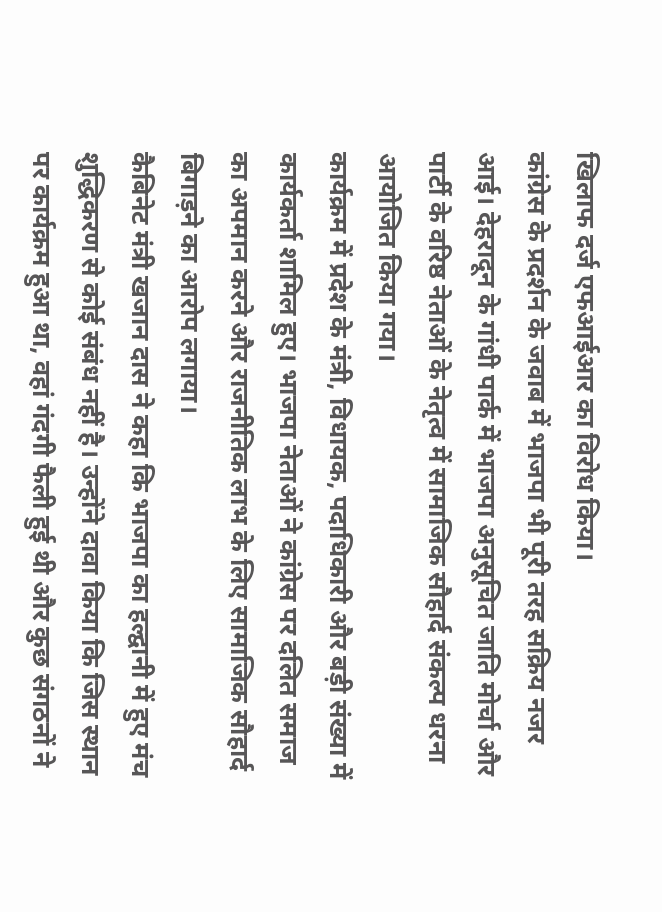खिलाफ दर्ज एफआईआर का विरोध किया।
कांग्रेस के प्रदर्शन के जवाब में भाजपा भी पूरी तरह सक्रिय नजर आई। देहरादून के गांधी पार्क में भाजपा अनुसूचित जाति मोर्चा और पार्टी के वरिष्ठ नेताओं के नेतृत्व में सामाजिक सौहार्द संकल्प धरना आयोजित किया गया।
कार्यक्रम में प्रदेश के मंत्री, विधायक, पदाधिकारी और बड़ी संख्या में कार्यकर्ता शामिल हुए। भाजपा नेताओं ने कांग्रेस पर दलित समाज का अपमान करने और राजनीतिक लाभ के लिए सामाजिक सौहार्द बिगाड़ने का आरोप लगाया।
कैबिनेट मंत्री खजान दास ने कहा कि भाजपा का हल्द्वानी में हुए मंच शुद्धिकरण से कोई संबंध नहीं है। उन्होंने दावा किया कि जिस स्थान पर कार्यक्रम हुआ था, वहां गंदगी फैली हुई थी और कुछ संगठनों ने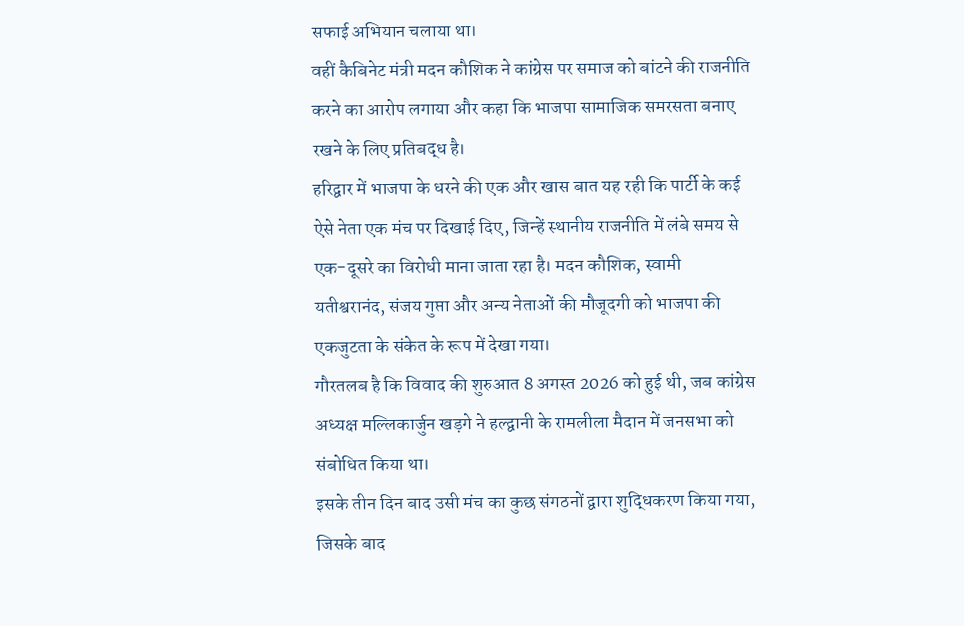सफाई अभियान चलाया था।
वहीं कैबिनेट मंत्री मदन कौशिक ने कांग्रेस पर समाज को बांटने की राजनीति करने का आरोप लगाया और कहा कि भाजपा सामाजिक समरसता बनाए रखने के लिए प्रतिबद्ध है।
हरिद्वार में भाजपा के धरने की एक और खास बात यह रही कि पार्टी के कई ऐसे नेता एक मंच पर दिखाई दिए, जिन्हें स्थानीय राजनीति में लंबे समय से एक-दूसरे का विरोधी माना जाता रहा है। मदन कौशिक, स्वामी यतीश्वरानंद, संजय गुप्ता और अन्य नेताओं की मौजूदगी को भाजपा की एकजुटता के संकेत के रूप में देखा गया।
गौरतलब है कि विवाद की शुरुआत 8 अगस्त 2026 को हुई थी, जब कांग्रेस अध्यक्ष मल्लिकार्जुन खड़गे ने हल्द्वानी के रामलीला मैदान में जनसभा को संबोधित किया था।
इसके तीन दिन बाद उसी मंच का कुछ संगठनों द्वारा शुद्धिकरण किया गया, जिसके बाद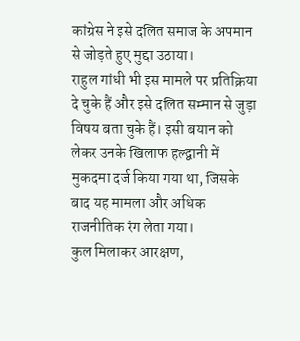कांग्रेस ने इसे दलित समाज के अपमान से जोड़ते हुए मुद्दा उठाया।
राहुल गांधी भी इस मामले पर प्रतिक्रिया दे चुके हैं और इसे दलित सम्मान से जुड़ा विषय बता चुके हैं। इसी बयान को लेकर उनके खिलाफ हल्द्वानी में मुकदमा दर्ज किया गया था, जिसके बाद यह मामला और अधिक राजनीतिक रंग लेता गया।
कुल मिलाकर आरक्षण,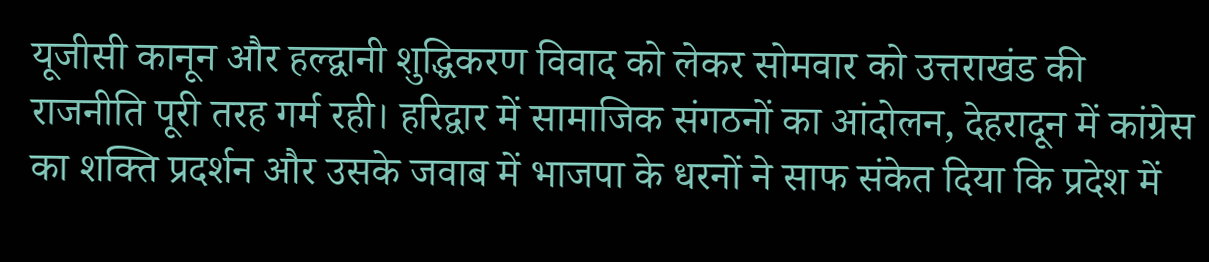यूजीसी कानून और हल्द्वानी शुद्धिकरण विवाद को लेकर सोमवार को उत्तराखंड की राजनीति पूरी तरह गर्म रही। हरिद्वार में सामाजिक संगठनों का आंदोलन, देहरादून में कांग्रेस का शक्ति प्रदर्शन और उसके जवाब में भाजपा के धरनों ने साफ संकेत दिया कि प्रदेश में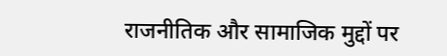राजनीतिक और सामाजिक मुद्दों पर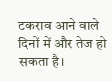टकराव आने वाले दिनों में और तेज हो सकता है।